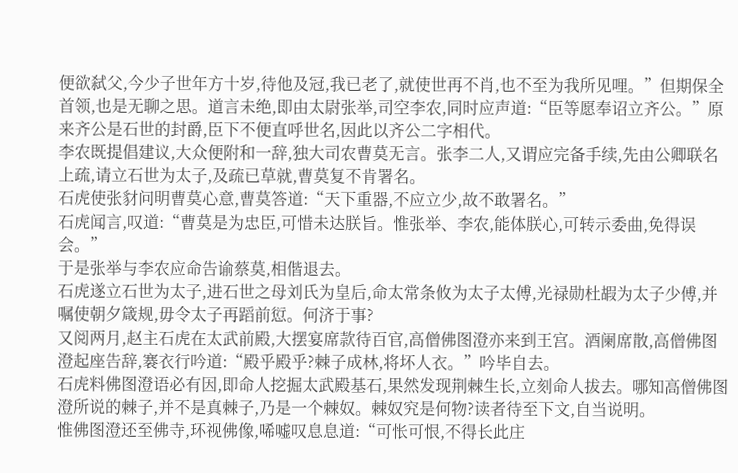便欲弑父,今少子世年方十岁,待他及冠,我已老了,就使世再不肖,也不至为我所见哩。”但期保全首领,也是无聊之思。道言未绝,即由太尉张举,司空李农,同时应声道:“臣等愿奉诏立齐公。”原来齐公是石世的封爵,臣下不便直呼世名,因此以齐公二字相代。
李农既提倡建议,大众便附和一辞,独大司农曹莫无言。张李二人,又谓应完备手续,先由公卿联名上疏,请立石世为太子,及疏已草就,曹莫复不肯署名。
石虎使张豺问明曹莫心意,曹莫答道:“天下重器,不应立少,故不敢署名。”
石虎闻言,叹道:“曹莫是为忠臣,可惜未达朕旨。惟张举、李农,能体朕心,可转示委曲,免得误会。”
于是张举与李农应命告谕蔡莫,相偕退去。
石虎遂立石世为太子,进石世之母刘氏为皇后,命太常条攸为太子太傅,光禄勋杜嘏为太子少傅,并嘱使朝夕箴规,毋令太子再蹈前愆。何济于事?
又阅两月,赵主石虎在太武前殿,大摆宴席款待百官,高僧佛图澄亦来到王宫。酒阑席散,高僧佛图澄起座告辞,褰衣行吟道:“殿乎殿乎?棘子成林,将坏人衣。”吟毕自去。
石虎料佛图澄语必有因,即命人挖掘太武殿基石,果然发现荆棘生长,立刻命人拔去。哪知高僧佛图澄所说的棘子,并不是真棘子,乃是一个棘奴。棘奴究是何物?读者待至下文,自当说明。
惟佛图澄还至佛寺,环视佛像,唏嘘叹息息道:“可怅可恨,不得长此庄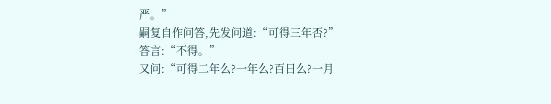严。”
嗣复自作问答,先发问道:“可得三年否?”
答言:“不得。”
又问:“可得二年么?一年么?百日么?一月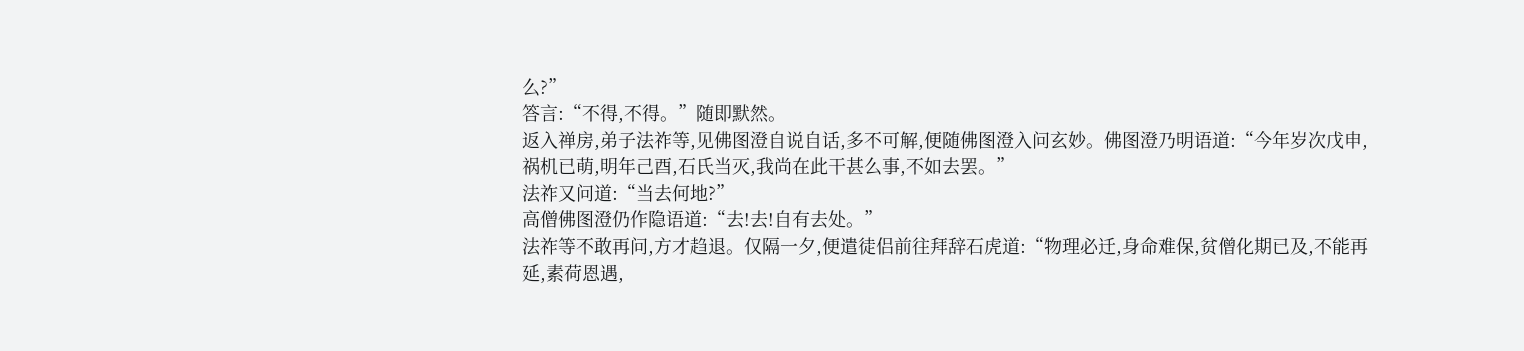么?”
答言:“不得,不得。”随即默然。
返入禅房,弟子法祚等,见佛图澄自说自话,多不可解,便随佛图澄入问玄妙。佛图澄乃明语道:“今年岁次戊申,祸机已萌,明年己酉,石氏当灭,我尚在此干甚么事,不如去罢。”
法祚又问道:“当去何地?”
高僧佛图澄仍作隐语道:“去!去!自有去处。”
法祚等不敢再问,方才趋退。仅隔一夕,便遣徒侣前往拜辞石虎道:“物理必迁,身命难保,贫僧化期已及,不能再延,素荷恩遇,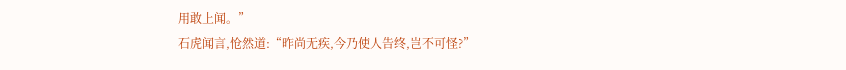用敢上闻。”
石虎闻言,怆然道:“昨尚无疾,今乃使人告终,岂不可怪?”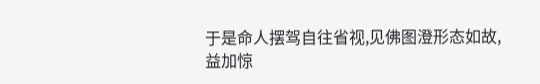于是命人摆驾自往省视,见佛图澄形态如故,益加惊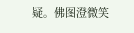疑。佛图澄微笑